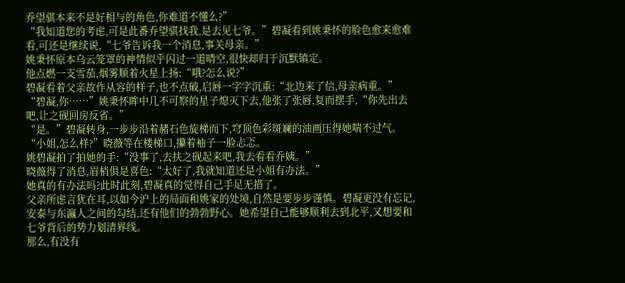乔望骐本来不是好相与的角色,你难道不懂么?”
“我知道您的考虑,可是此番乔望骐找我,是去见七爷。”碧凝看到姚秉怀的脸色愈来愈难看,可还是继续说,“七爷告诉我一个消息,事关母亲。”
姚秉怀原本乌云笼罩的神情似乎闪过一道晴空,很快却归于沉默镇定。
他点燃一支雪茄,烟雾顺着火星上扬:“哦?怎么说?”
碧凝看着父亲故作从容的样子,也不点破,启唇一字字沉重:“北边来了信,母亲病重。”
“碧凝,你……”姚秉怀眸中几不可察的星子熄灭下去,他张了张唇,复而摆手,“你先出去吧,让之砚回房反省。”
“是。”碧凝转身,一步步沿着赭石色旋梯而下,穹顶色彩斑斓的油画压得她喘不过气。
“小姐,怎么样?”晓薇等在楼梯口,攥着袖子一脸忐忑。
姚碧凝拍了拍她的手:“没事了,去扶之砚起来吧,我去看看乔姨。”
晓薇得了消息,眉梢俱是喜色:“太好了,我就知道还是小姐有办法。”
她真的有办法吗?此时此刻,碧凝真的觉得自己手足无措了。
父亲所虑言犹在耳,以如今沪上的局面和姚家的处境,自然是要步步谨慎。碧凝更没有忘记,安泰与东瀛人之间的勾结,还有他们的勃勃野心。她希望自己能够顺利去到北平,又想要和七爷背后的势力划清界线。
那么,有没有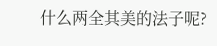什么两全其美的法子呢?